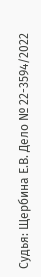Судья: Щербина Е.В. Дело № 22-3594/2022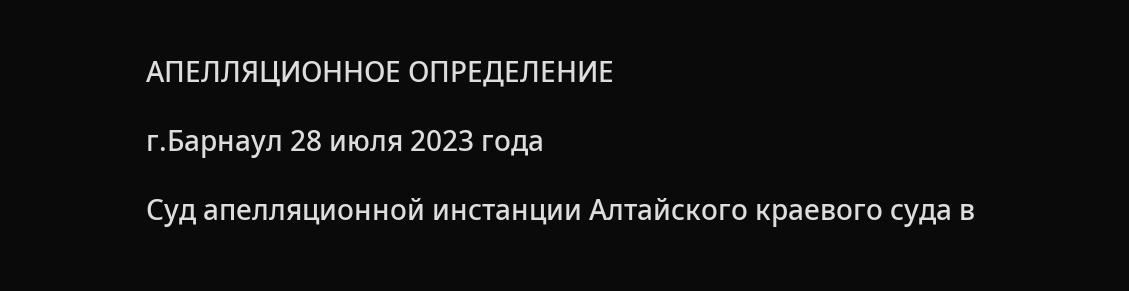АПЕЛЛЯЦИОННОЕ ОПРЕДЕЛЕНИЕ

г.Барнаул 28 июля 2023 года

Суд апелляционной инстанции Алтайского краевого суда в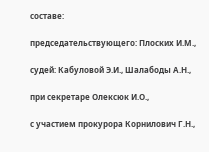составе:

председательствующего: Плоских И.М.,

судей: Кабуловой Э.И., Шалабоды А.Н.,

при секретаре Олексюк И.О.,

с участием прокурора Корнилович Г.Н.,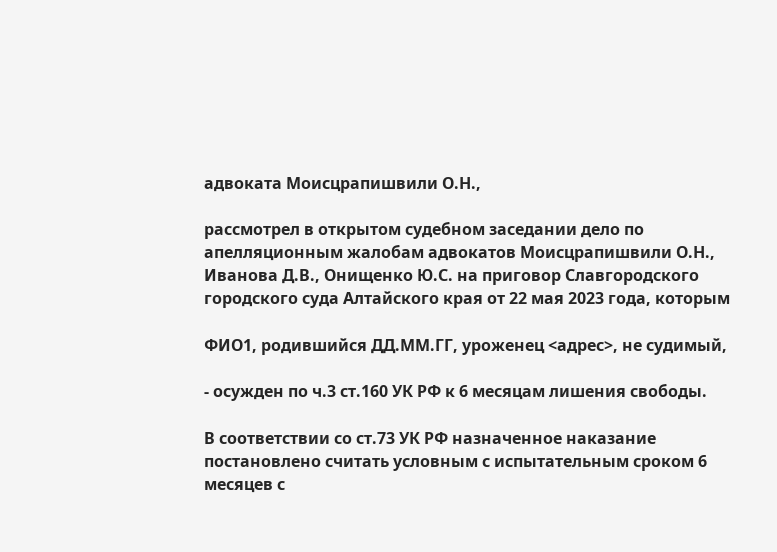адвоката Моисцрапишвили О.Н.,

рассмотрел в открытом судебном заседании дело по апелляционным жалобам адвокатов Моисцрапишвили О.Н., Иванова Д.В., Онищенко Ю.С. на приговор Славгородского городского суда Алтайского края от 22 мая 2023 года, которым

ФИО1, родившийся ДД.ММ.ГГ, уроженец <адрес>, не судимый,

- осужден по ч.3 ст.160 УК РФ к 6 месяцам лишения свободы.

В соответствии со ст.73 УК РФ назначенное наказание постановлено считать условным с испытательным сроком 6 месяцев с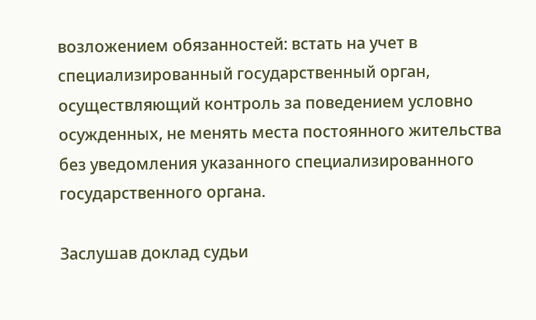возложением обязанностей: встать на учет в специализированный государственный орган, осуществляющий контроль за поведением условно осужденных, не менять места постоянного жительства без уведомления указанного специализированного государственного органа.

Заслушав доклад судьи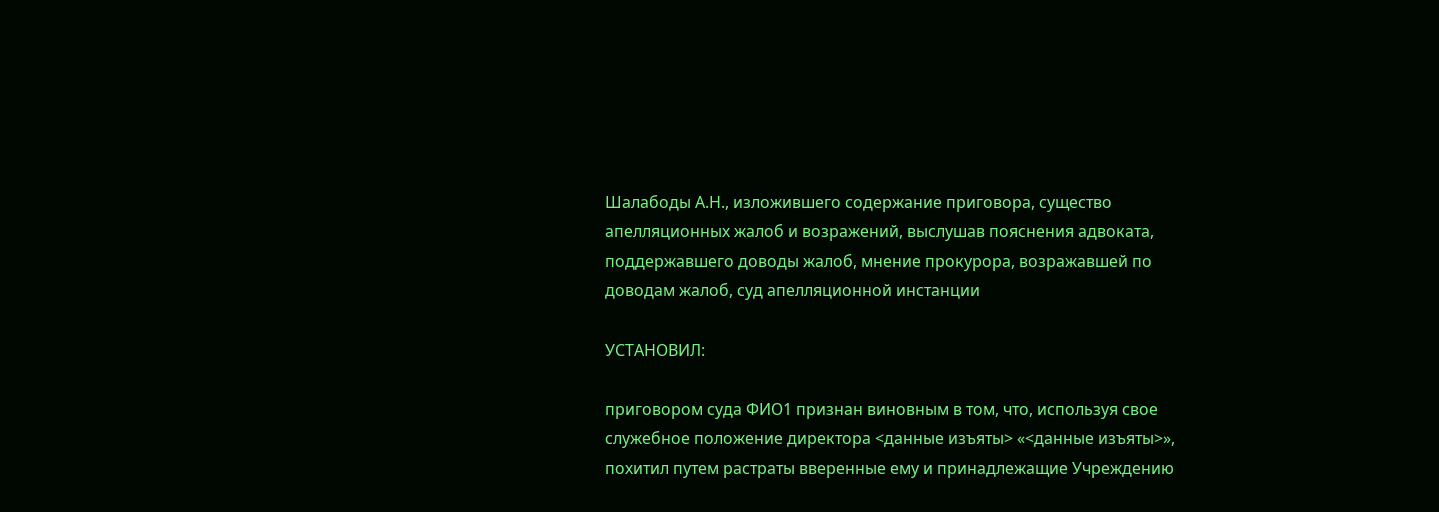Шалабоды А.Н., изложившего содержание приговора, существо апелляционных жалоб и возражений, выслушав пояснения адвоката, поддержавшего доводы жалоб, мнение прокурора, возражавшей по доводам жалоб, суд апелляционной инстанции

УСТАНОВИЛ:

приговором суда ФИО1 признан виновным в том, что, используя свое служебное положение директора <данные изъяты> «<данные изъяты>», похитил путем растраты вверенные ему и принадлежащие Учреждению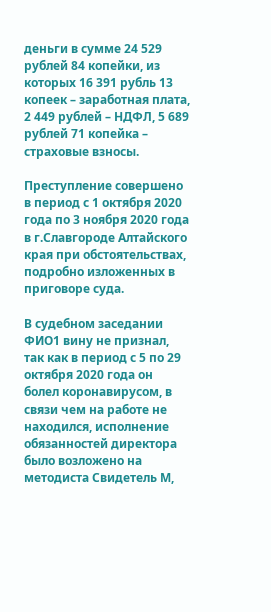деньги в сумме 24 529 рублей 84 копейки, из которых 16 391 рубль 13 копеек – заработная плата, 2 449 рублей – НДФЛ, 5 689 рублей 71 копейка – страховые взносы.

Преступление совершено в период с 1 октября 2020 года по 3 ноября 2020 года в г.Славгороде Алтайского края при обстоятельствах, подробно изложенных в приговоре суда.

В судебном заседании ФИО1 вину не признал, так как в период с 5 по 29 октября 2020 года он болел коронавирусом, в связи чем на работе не находился, исполнение обязанностей директора было возложено на методиста Свидетель М,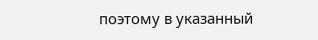поэтому в указанный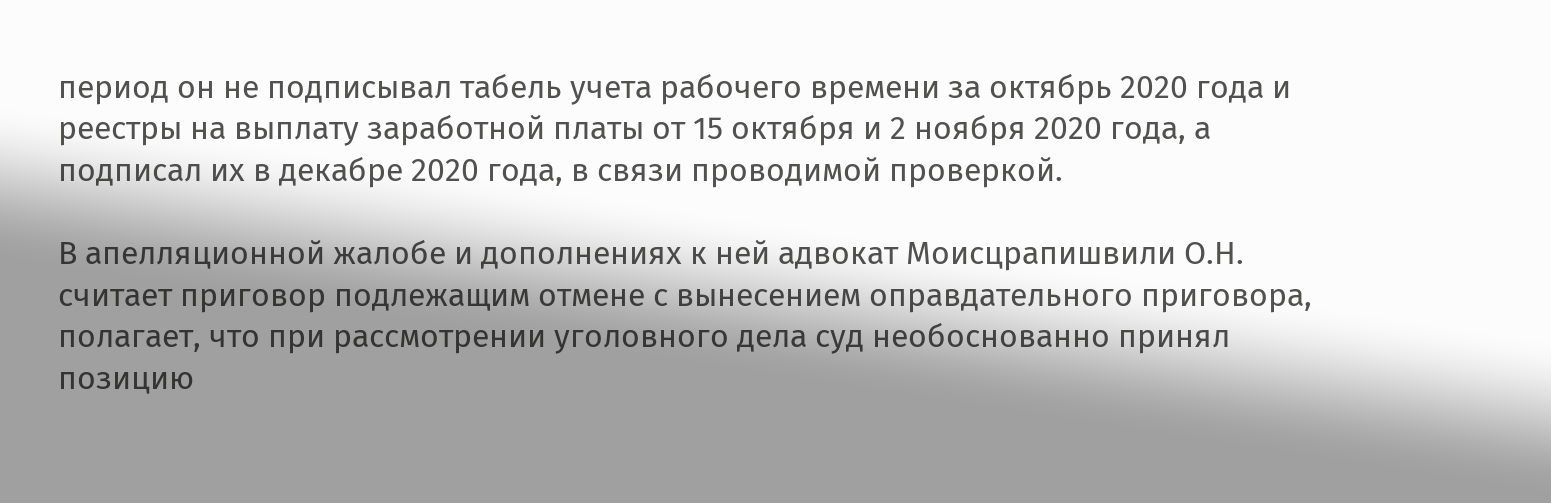период он не подписывал табель учета рабочего времени за октябрь 2020 года и реестры на выплату заработной платы от 15 октября и 2 ноября 2020 года, а подписал их в декабре 2020 года, в связи проводимой проверкой.

В апелляционной жалобе и дополнениях к ней адвокат Моисцрапишвили О.Н. считает приговор подлежащим отмене с вынесением оправдательного приговора, полагает, что при рассмотрении уголовного дела суд необоснованно принял позицию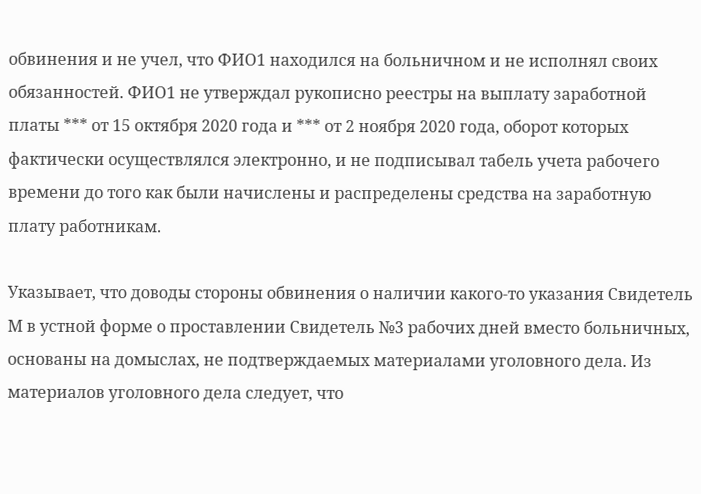обвинения и не учел, что ФИО1 находился на больничном и не исполнял своих обязанностей. ФИО1 не утверждал рукописно реестры на выплату заработной платы *** от 15 октября 2020 года и *** от 2 ноября 2020 года, оборот которых фактически осуществлялся электронно, и не подписывал табель учета рабочего времени до того как были начислены и распределены средства на заработную плату работникам.

Указывает, что доводы стороны обвинения о наличии какого-то указания Свидетель М в устной форме о проставлении Свидетель №3 рабочих дней вместо больничных, основаны на домыслах, не подтверждаемых материалами уголовного дела. Из материалов уголовного дела следует, что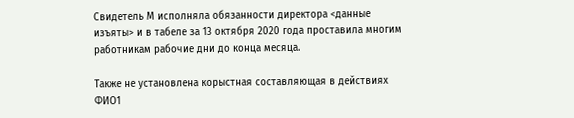Свидетель М исполняла обязанности директора <данные изъяты> и в табеле за 13 октября 2020 года проставила многим работникам рабочие дни до конца месяца.

Также не установлена корыстная составляющая в действиях ФИО1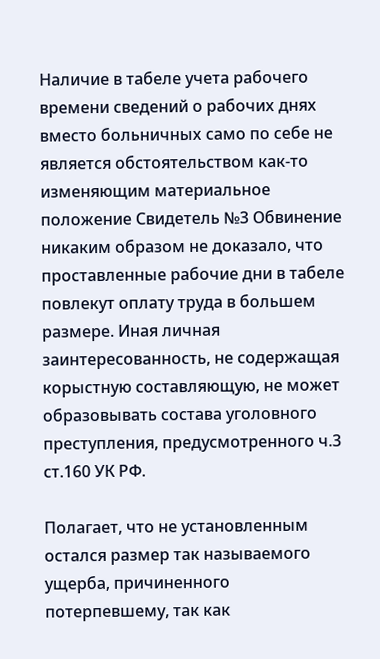Наличие в табеле учета рабочего времени сведений о рабочих днях вместо больничных само по себе не является обстоятельством как-то изменяющим материальное положение Свидетель №3 Обвинение никаким образом не доказало, что проставленные рабочие дни в табеле повлекут оплату труда в большем размере. Иная личная заинтересованность, не содержащая корыстную составляющую, не может образовывать состава уголовного преступления, предусмотренного ч.3 ст.160 УК РФ.

Полагает, что не установленным остался размер так называемого ущерба, причиненного потерпевшему, так как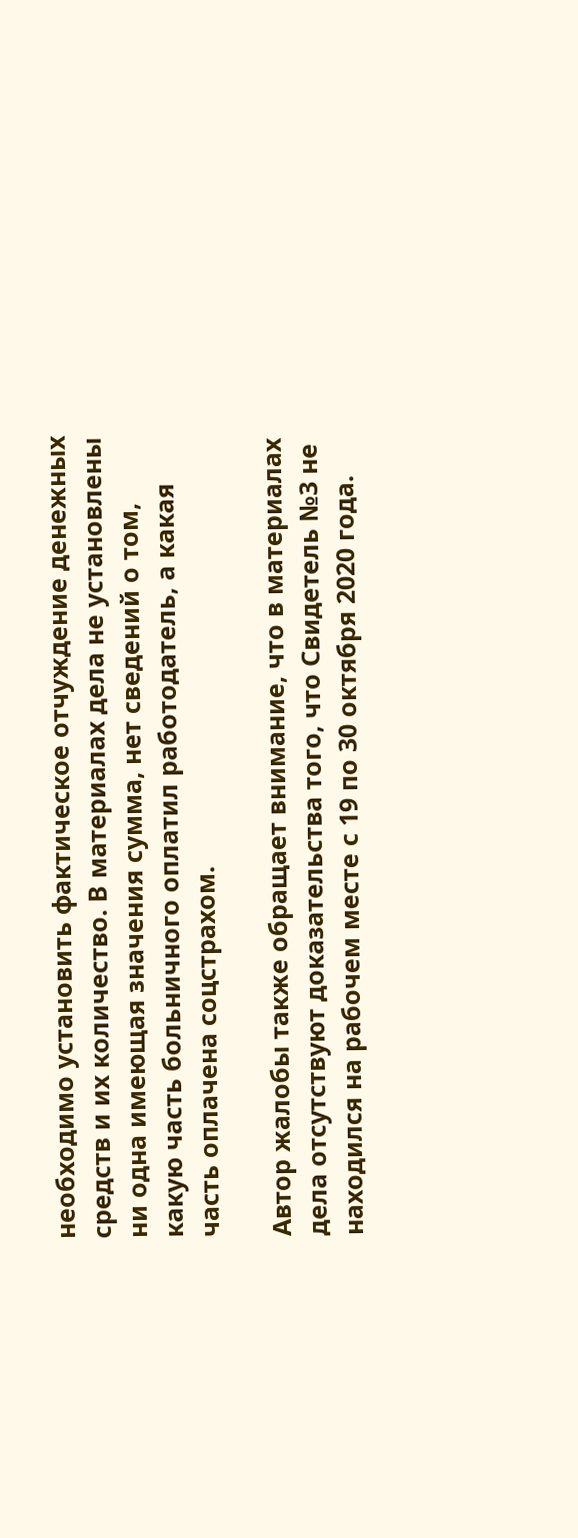необходимо установить фактическое отчуждение денежных средств и их количество. В материалах дела не установлены ни одна имеющая значения сумма, нет сведений о том, какую часть больничного оплатил работодатель, а какая часть оплачена соцстрахом.

Автор жалобы также обращает внимание, что в материалах дела отсутствуют доказательства того, что Свидетель №3 не находился на рабочем месте с 19 по 30 октября 2020 года.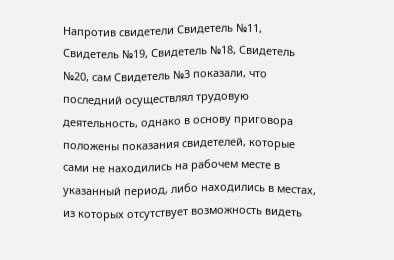Напротив свидетели Свидетель №11, Свидетель №19, Свидетель №18, Свидетель №20, сам Свидетель №3 показали, что последний осуществлял трудовую деятельность, однако в основу приговора положены показания свидетелей, которые сами не находились на рабочем месте в указанный период, либо находились в местах, из которых отсутствует возможность видеть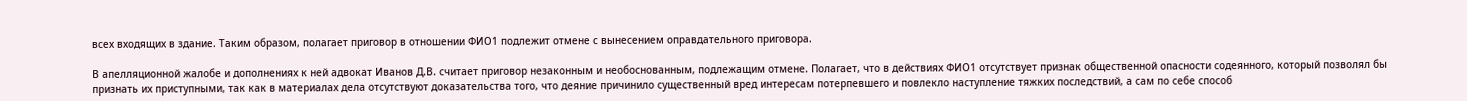всех входящих в здание. Таким образом, полагает приговор в отношении ФИО1 подлежит отмене с вынесением оправдательного приговора.

В апелляционной жалобе и дополнениях к ней адвокат Иванов Д.В. считает приговор незаконным и необоснованным, подлежащим отмене. Полагает, что в действиях ФИО1 отсутствует признак общественной опасности содеянного, который позволял бы признать их приступными, так как в материалах дела отсутствуют доказательства того, что деяние причинило существенный вред интересам потерпевшего и повлекло наступление тяжких последствий, а сам по себе способ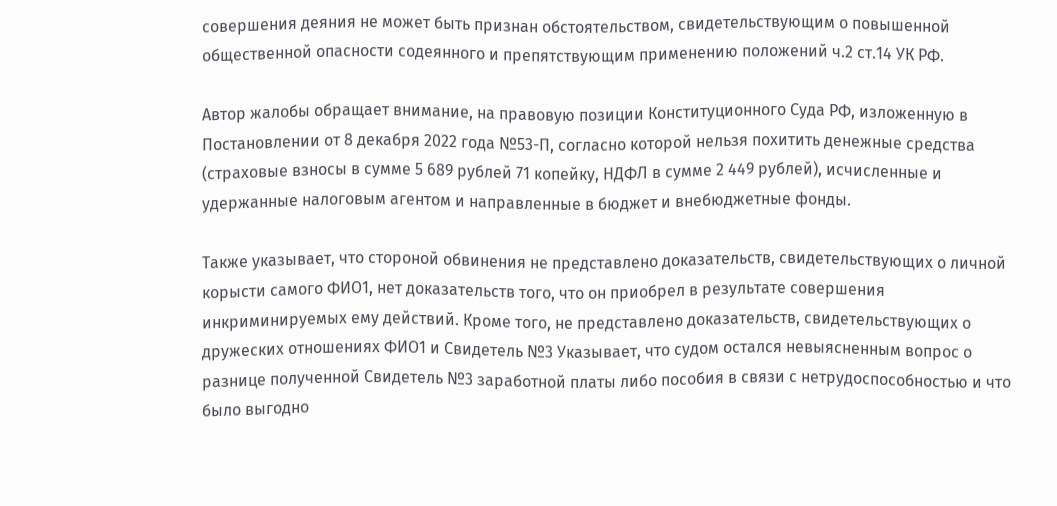совершения деяния не может быть признан обстоятельством, свидетельствующим о повышенной общественной опасности содеянного и препятствующим применению положений ч.2 ст.14 УК РФ.

Автор жалобы обращает внимание, на правовую позиции Конституционного Суда РФ, изложенную в Постановлении от 8 декабря 2022 года №53-П, согласно которой нельзя похитить денежные средства (страховые взносы в сумме 5 689 рублей 71 копейку, НДФЛ в сумме 2 449 рублей), исчисленные и удержанные налоговым агентом и направленные в бюджет и внебюджетные фонды.

Также указывает, что стороной обвинения не представлено доказательств, свидетельствующих о личной корысти самого ФИО1, нет доказательств того, что он приобрел в результате совершения инкриминируемых ему действий. Кроме того, не представлено доказательств, свидетельствующих о дружеских отношениях ФИО1 и Свидетель №3 Указывает, что судом остался невыясненным вопрос о разнице полученной Свидетель №3 заработной платы либо пособия в связи с нетрудоспособностью и что было выгодно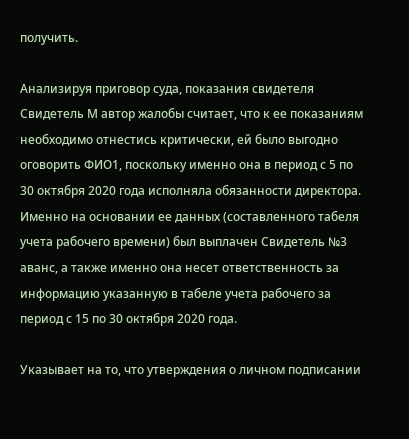получить.

Анализируя приговор суда, показания свидетеля Свидетель М автор жалобы считает, что к ее показаниям необходимо отнестись критически, ей было выгодно оговорить ФИО1, поскольку именно она в период с 5 по 30 октября 2020 года исполняла обязанности директора. Именно на основании ее данных (составленного табеля учета рабочего времени) был выплачен Свидетель №3 аванс, а также именно она несет ответственность за информацию указанную в табеле учета рабочего за период с 15 по 30 октября 2020 года.

Указывает на то, что утверждения о личном подписании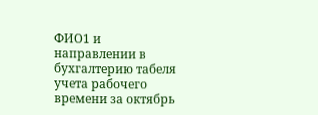ФИО1 и направлении в бухгалтерию табеля учета рабочего времени за октябрь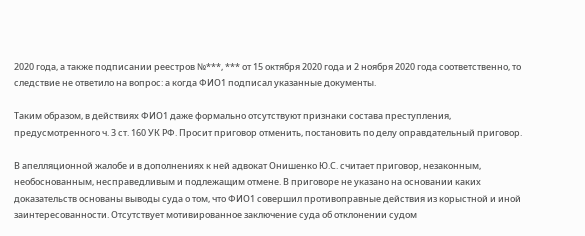2020 года, а также подписании реестров №***, *** от 15 октября 2020 года и 2 ноября 2020 года соответственно, то следствие не ответило на вопрос: а когда ФИО1 подписал указанные документы.

Таким образом, в действиях ФИО1 даже формально отсутствуют признаки состава преступления, предусмотренного ч. 3 ст. 160 УК РФ. Просит приговор отменить, постановить по делу оправдательный приговор.

В апелляционной жалобе и в дополнениях к ней адвокат Онишенко Ю.С. считает приговор, незаконным, необоснованным, несправедливым и подлежащим отмене. В приговоре не указано на основании каких доказательств основаны выводы суда о том, что ФИО1 совершил противоправные действия из корыстной и иной заинтересованности. Отсутствует мотивированное заключение суда об отклонении судом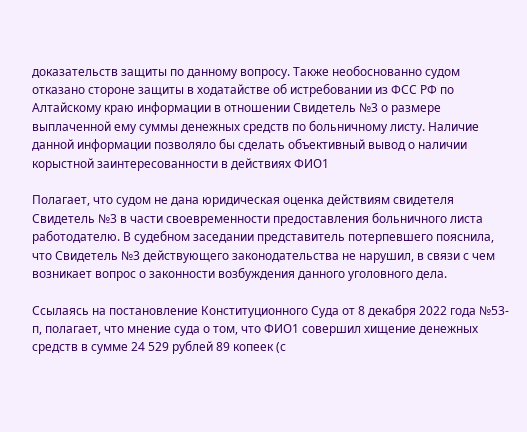доказательств защиты по данному вопросу. Также необоснованно судом отказано стороне защиты в ходатайстве об истребовании из ФСС РФ по Алтайскому краю информации в отношении Свидетель №3 о размере выплаченной ему суммы денежных средств по больничному листу. Наличие данной информации позволяло бы сделать объективный вывод о наличии корыстной заинтересованности в действиях ФИО1

Полагает, что судом не дана юридическая оценка действиям свидетеля Свидетель №3 в части своевременности предоставления больничного листа работодателю. В судебном заседании представитель потерпевшего пояснила, что Свидетель №3 действующего законодательства не нарушил, в связи с чем возникает вопрос о законности возбуждения данного уголовного дела.

Ссылаясь на постановление Конституционного Суда от 8 декабря 2022 года №53-п, полагает, что мнение суда о том, что ФИО1 совершил хищение денежных средств в сумме 24 529 рублей 89 копеек (с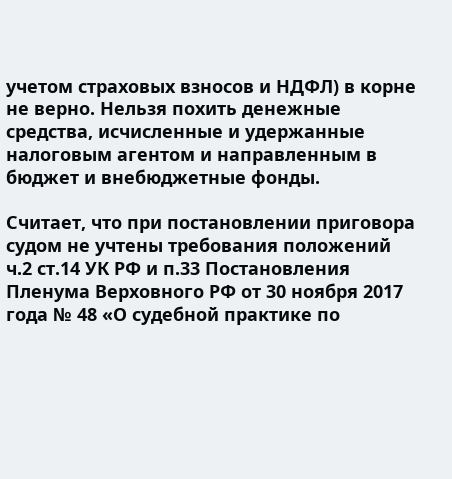учетом страховых взносов и НДФЛ) в корне не верно. Нельзя похить денежные средства, исчисленные и удержанные налоговым агентом и направленным в бюджет и внебюджетные фонды.

Считает, что при постановлении приговора судом не учтены требования положений ч.2 ст.14 УК РФ и п.33 Постановления Пленума Верховного РФ от 30 ноября 2017 года № 48 «О судебной практике по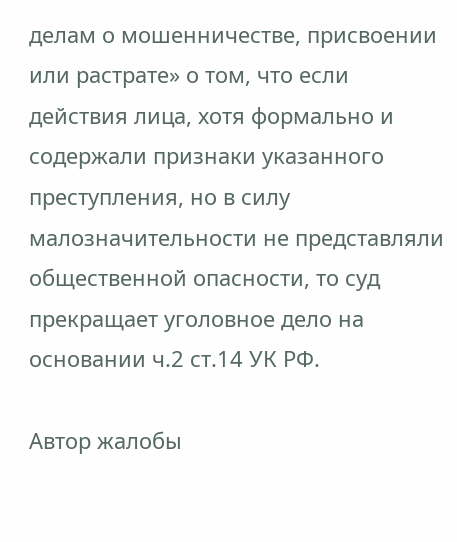делам о мошенничестве, присвоении или растрате» о том, что если действия лица, хотя формально и содержали признаки указанного преступления, но в силу малозначительности не представляли общественной опасности, то суд прекращает уголовное дело на основании ч.2 ст.14 УК РФ.

Автор жалобы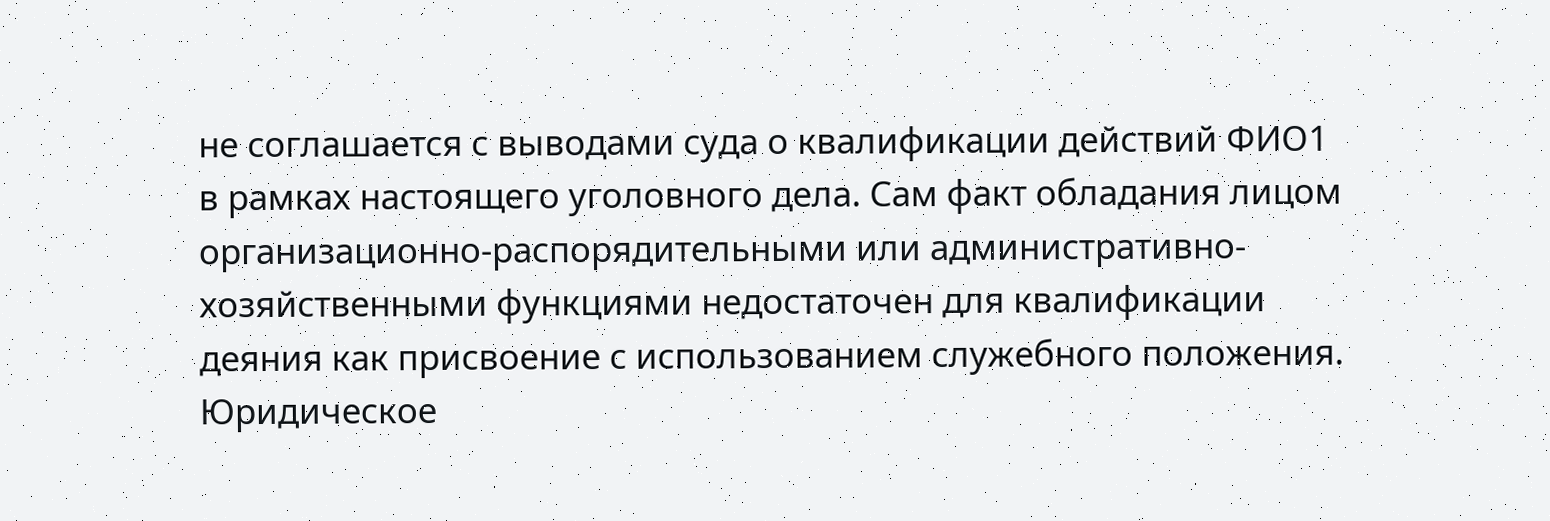не соглашается с выводами суда о квалификации действий ФИО1 в рамках настоящего уголовного дела. Сам факт обладания лицом организационно-распорядительными или административно-хозяйственными функциями недостаточен для квалификации деяния как присвоение с использованием служебного положения. Юридическое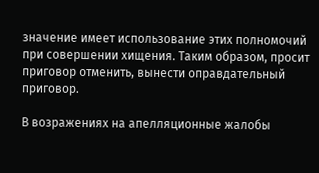значение имеет использование этих полномочий при совершении хищения. Таким образом, просит приговор отменить, вынести оправдательный приговор.

В возражениях на апелляционные жалобы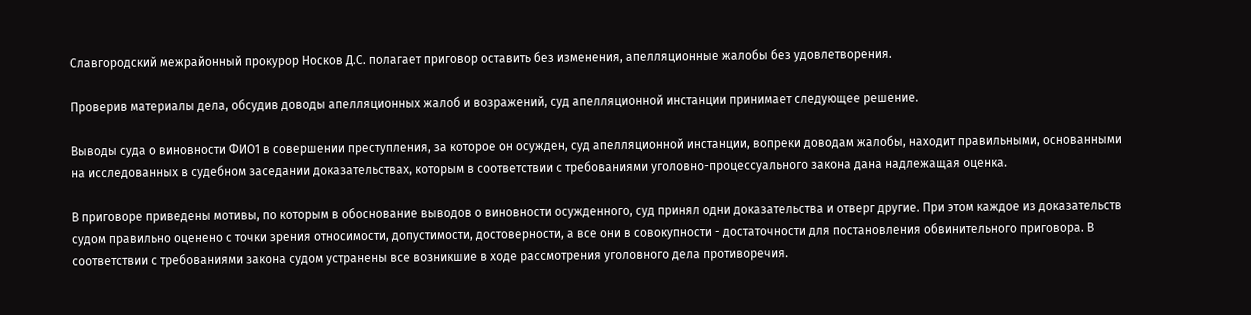Славгородский межрайонный прокурор Носков Д.С. полагает приговор оставить без изменения, апелляционные жалобы без удовлетворения.

Проверив материалы дела, обсудив доводы апелляционных жалоб и возражений, суд апелляционной инстанции принимает следующее решение.

Выводы суда о виновности ФИО1 в совершении преступления, за которое он осужден, суд апелляционной инстанции, вопреки доводам жалобы, находит правильными, основанными на исследованных в судебном заседании доказательствах, которым в соответствии с требованиями уголовно-процессуального закона дана надлежащая оценка.

В приговоре приведены мотивы, по которым в обоснование выводов о виновности осужденного, суд принял одни доказательства и отверг другие. При этом каждое из доказательств судом правильно оценено с точки зрения относимости, допустимости, достоверности, а все они в совокупности - достаточности для постановления обвинительного приговора. В соответствии с требованиями закона судом устранены все возникшие в ходе рассмотрения уголовного дела противоречия.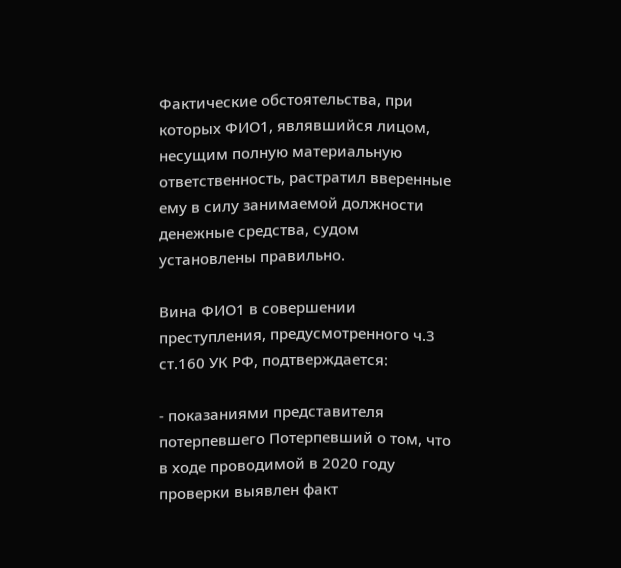Фактические обстоятельства, при которых ФИО1, являвшийся лицом, несущим полную материальную ответственность, растратил вверенные ему в силу занимаемой должности денежные средства, судом установлены правильно.

Вина ФИО1 в совершении преступления, предусмотренного ч.3 ст.160 УК РФ, подтверждается:

- показаниями представителя потерпевшего Потерпевший о том, что в ходе проводимой в 2020 году проверки выявлен факт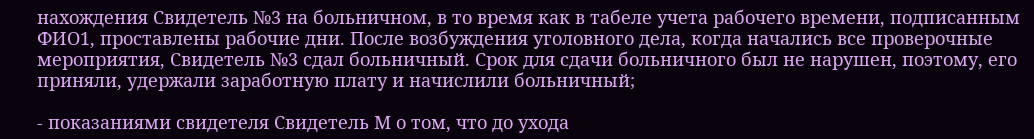нахождения Свидетель №3 на больничном, в то время как в табеле учета рабочего времени, подписанным ФИО1, проставлены рабочие дни. После возбуждения уголовного дела, когда начались все проверочные мероприятия, Свидетель №3 сдал больничный. Срок для сдачи больничного был не нарушен, поэтому, его приняли, удержали заработную плату и начислили больничный;

- показаниями свидетеля Свидетель М о том, что до ухода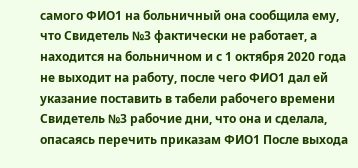самого ФИО1 на больничный она сообщила ему, что Свидетель №3 фактически не работает, а находится на больничном и с 1 октября 2020 года не выходит на работу, после чего ФИО1 дал ей указание поставить в табели рабочего времени Свидетель №3 рабочие дни, что она и сделала, опасаясь перечить приказам ФИО1 После выхода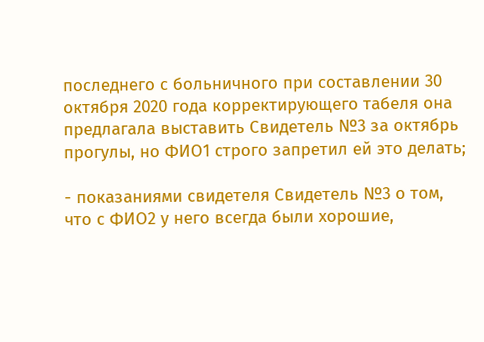последнего с больничного при составлении 30 октября 2020 года корректирующего табеля она предлагала выставить Свидетель №3 за октябрь прогулы, но ФИО1 строго запретил ей это делать;

- показаниями свидетеля Свидетель №3 о том, что с ФИО2 у него всегда были хорошие,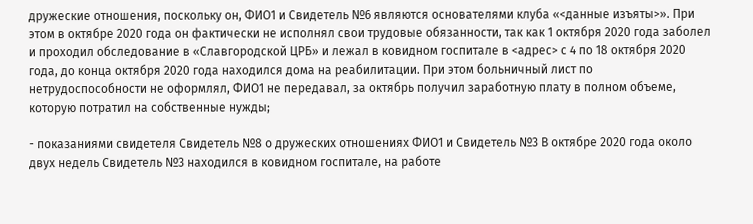дружеские отношения, поскольку он, ФИО1 и Свидетель №6 являются основателями клуба «<данные изъяты>». При этом в октябре 2020 года он фактически не исполнял свои трудовые обязанности, так как 1 октября 2020 года заболел и проходил обследование в «Славгородской ЦРБ» и лежал в ковидном госпитале в <адрес> с 4 по 18 октября 2020 года, до конца октября 2020 года находился дома на реабилитации. При этом больничный лист по нетрудоспособности не оформлял, ФИО1 не передавал, за октябрь получил заработную плату в полном объеме, которую потратил на собственные нужды;

- показаниями свидетеля Свидетель №8 о дружеских отношениях ФИО1 и Свидетель №3 В октябре 2020 года около двух недель Свидетель №3 находился в ковидном госпитале, на работе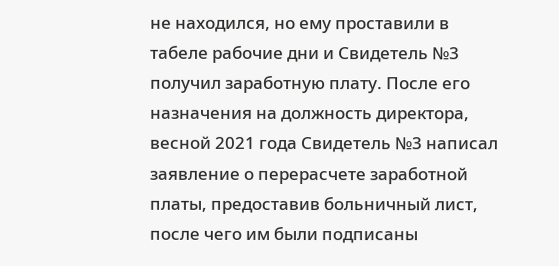не находился, но ему проставили в табеле рабочие дни и Свидетель №3 получил заработную плату. После его назначения на должность директора, весной 2021 года Свидетель №3 написал заявление о перерасчете заработной платы, предоставив больничный лист, после чего им были подписаны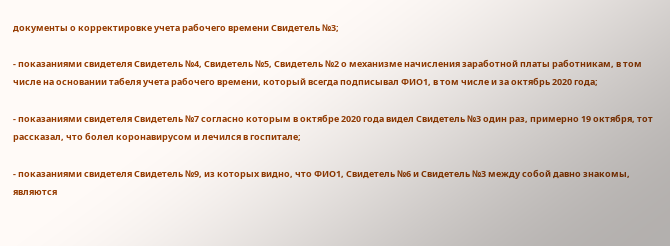документы о корректировке учета рабочего времени Свидетель №3;

- показаниями свидетеля Свидетель №4, Свидетель №5, Свидетель №2 о механизме начисления заработной платы работникам, в том числе на основании табеля учета рабочего времени, который всегда подписывал ФИО1, в том числе и за октябрь 2020 года;

- показаниями свидетеля Свидетель №7 согласно которым в октябре 2020 года видел Свидетель №3 один раз, примерно 19 октября, тот рассказал, что болел коронавирусом и лечился в госпитале;

- показаниями свидетеля Свидетель №9, из которых видно, что ФИО1, Свидетель №6 и Свидетель №3 между собой давно знакомы, являются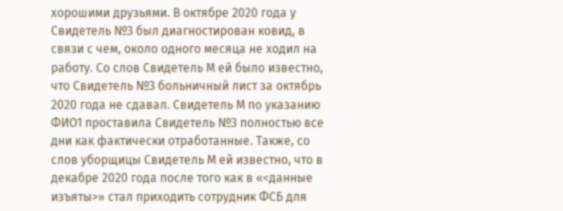хорошими друзьями. В октябре 2020 года у Свидетель №3 был диагностирован ковид, в связи с чем, около одного месяца не ходил на работу. Со слов Свидетель М ей было известно, что Свидетель №3 больничный лист за октябрь 2020 года не сдавал. Свидетель М по указанию ФИО1 проставила Свидетель №3 полностью все дни как фактически отработанные. Также, со слов уборщицы Свидетель М ей известно, что в декабре 2020 года после того как в «<данные изъяты>» стал приходить сотрудник ФСБ для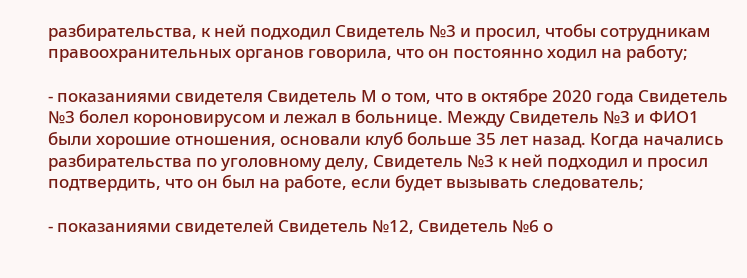разбирательства, к ней подходил Свидетель №3 и просил, чтобы сотрудникам правоохранительных органов говорила, что он постоянно ходил на работу;

- показаниями свидетеля Свидетель М о том, что в октябре 2020 года Свидетель №3 болел короновирусом и лежал в больнице. Между Свидетель №3 и ФИО1 были хорошие отношения, основали клуб больше 35 лет назад. Когда начались разбирательства по уголовному делу, Свидетель №3 к ней подходил и просил подтвердить, что он был на работе, если будет вызывать следователь;

- показаниями свидетелей Свидетель №12, Свидетель №6 о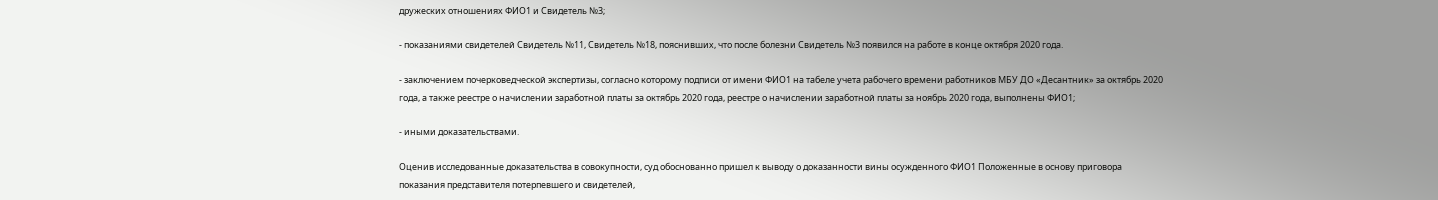дружеских отношениях ФИО1 и Свидетель №3;

- показаниями свидетелей Свидетель №11, Свидетель №18, пояснивших, что после болезни Свидетель №3 появился на работе в конце октября 2020 года.

- заключением почерковедческой экспертизы, согласно которому подписи от имени ФИО1 на табеле учета рабочего времени работников МБУ ДО «Десантник» за октябрь 2020 года, а также реестре о начислении заработной платы за октябрь 2020 года, реестре о начислении заработной платы за ноябрь 2020 года, выполнены ФИО1;

- иными доказательствами.

Оценив исследованные доказательства в совокупности, суд обоснованно пришел к выводу о доказанности вины осужденного ФИО1 Положенные в основу приговора показания представителя потерпевшего и свидетелей,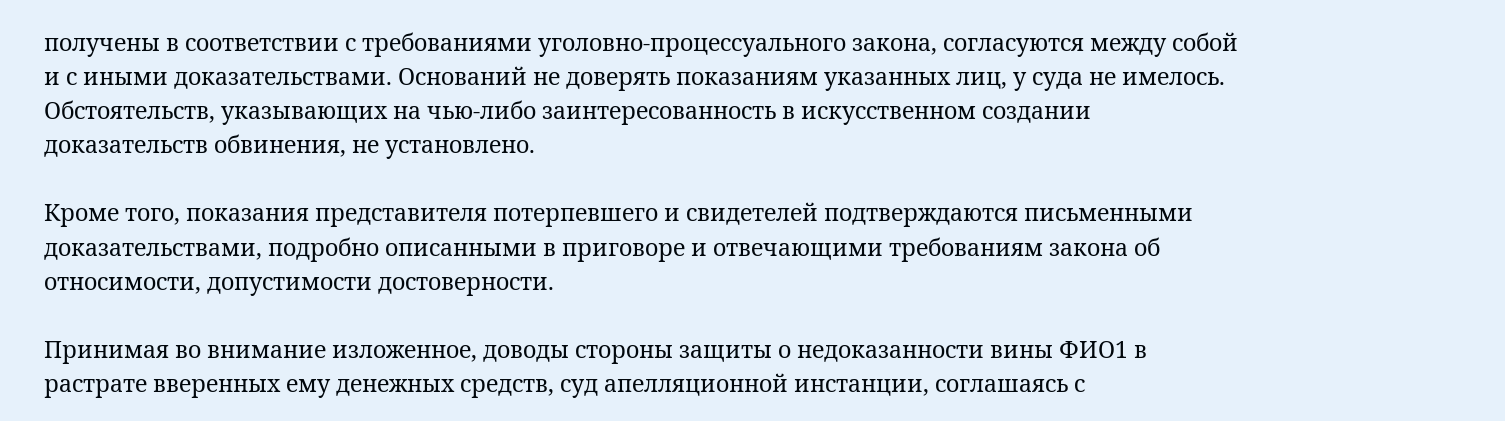получены в соответствии с требованиями уголовно-процессуального закона, согласуются между собой и с иными доказательствами. Оснований не доверять показаниям указанных лиц, у суда не имелось. Обстоятельств, указывающих на чью-либо заинтересованность в искусственном создании доказательств обвинения, не установлено.

Кроме того, показания представителя потерпевшего и свидетелей подтверждаются письменными доказательствами, подробно описанными в приговоре и отвечающими требованиям закона об относимости, допустимости достоверности.

Принимая во внимание изложенное, доводы стороны защиты о недоказанности вины ФИО1 в растрате вверенных ему денежных средств, суд апелляционной инстанции, соглашаясь с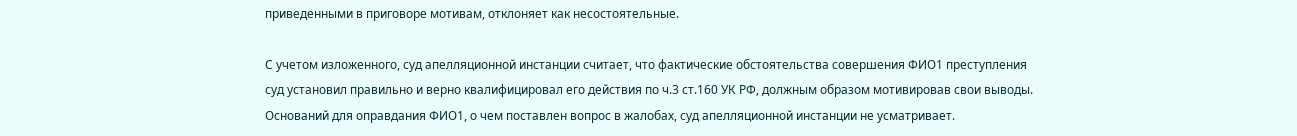приведенными в приговоре мотивам, отклоняет как несостоятельные.

С учетом изложенного, суд апелляционной инстанции считает, что фактические обстоятельства совершения ФИО1 преступления суд установил правильно и верно квалифицировал его действия по ч.3 ст.160 УК РФ, должным образом мотивировав свои выводы. Оснований для оправдания ФИО1, о чем поставлен вопрос в жалобах, суд апелляционной инстанции не усматривает.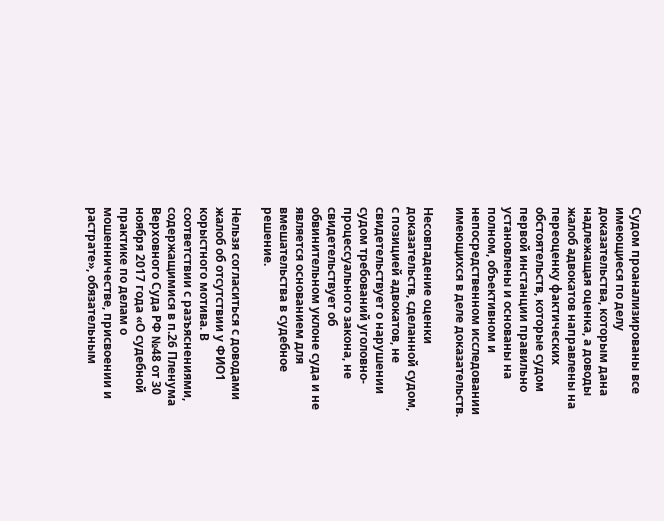Судом проанализированы все имеющиеся по делу доказательства, которым дана надлежащая оценка, а доводы жалоб адвокатов направлены на переоценку фактических обстоятельств, которые судом первой инстанции правильно установлены и основаны на полном, объективном и непосредственном исследовании имеющихся в деле доказательств.

Несовпадение оценки доказательств, сделанной судом, с позицией адвокатов, не свидетельствует о нарушении судом требований уголовно-процессуального закона, не свидетельствует об обвинительном уклоне суда и не является основанием для вмешательства в судебное решение.

Нельзя согласиться с доводами жалоб об отсутствии у ФИО1 корыстного мотива. В соответствии с разъяснениями, содержащимися в п.26 Пленума Верховного Суда РФ №48 от 30 ноября 2017 года «О судебной практике по делам о мошенничестве, присвоении и растрате», обязательным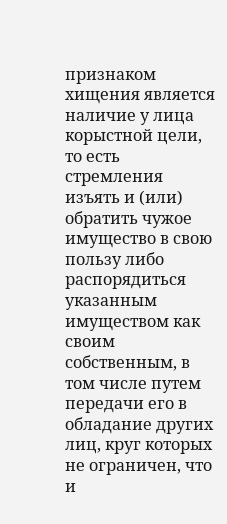признаком хищения является наличие у лица корыстной цели, то есть стремления изъять и (или) обратить чужое имущество в свою пользу либо распорядиться указанным имуществом как своим собственным, в том числе путем передачи его в обладание других лиц, круг которых не ограничен, что и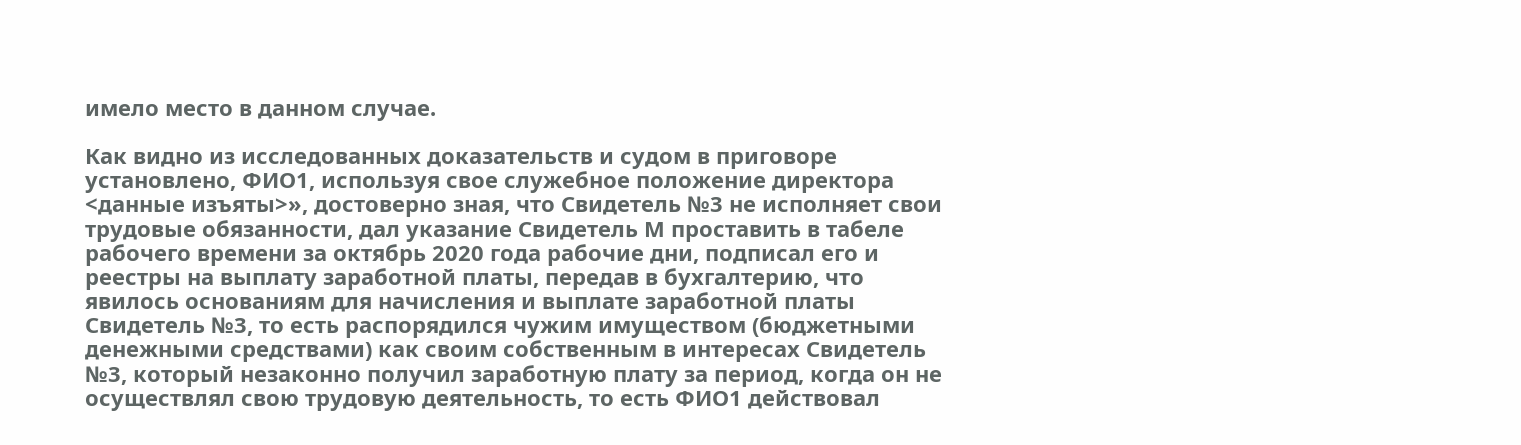имело место в данном случае.

Как видно из исследованных доказательств и судом в приговоре установлено, ФИО1, используя свое служебное положение директора <данные изъяты>», достоверно зная, что Свидетель №3 не исполняет свои трудовые обязанности, дал указание Свидетель М проставить в табеле рабочего времени за октябрь 2020 года рабочие дни, подписал его и реестры на выплату заработной платы, передав в бухгалтерию, что явилось основаниям для начисления и выплате заработной платы Свидетель №3, то есть распорядился чужим имуществом (бюджетными денежными средствами) как своим собственным в интересах Свидетель №3, который незаконно получил заработную плату за период, когда он не осуществлял свою трудовую деятельность, то есть ФИО1 действовал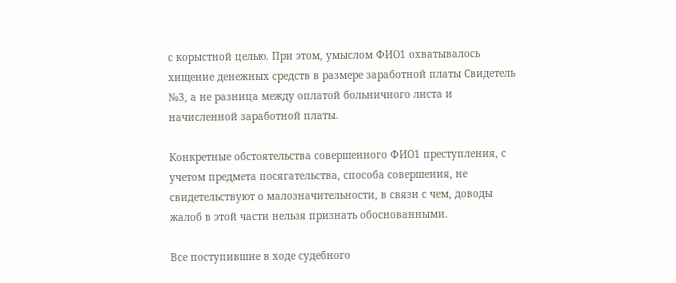с корыстной целью. При этом, умыслом ФИО1 охватывалось хищение денежных средств в размере заработной платы Свидетель №3, а не разница между оплатой больничного листа и начисленной заработной платы.

Конкретные обстоятельства совершенного ФИО1 преступления, с учетом предмета посягательства, способа совершения, не свидетельствуют о малозначительности, в связи с чем, доводы жалоб в этой части нельзя признать обоснованными.

Все поступившие в ходе судебного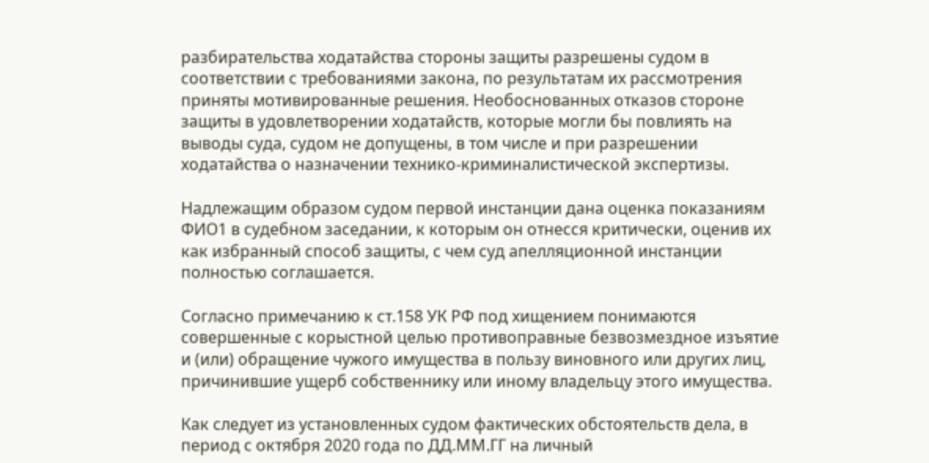разбирательства ходатайства стороны защиты разрешены судом в соответствии с требованиями закона, по результатам их рассмотрения приняты мотивированные решения. Необоснованных отказов стороне защиты в удовлетворении ходатайств, которые могли бы повлиять на выводы суда, судом не допущены, в том числе и при разрешении ходатайства о назначении технико-криминалистической экспертизы.

Надлежащим образом судом первой инстанции дана оценка показаниям ФИО1 в судебном заседании, к которым он отнесся критически, оценив их как избранный способ защиты, с чем суд апелляционной инстанции полностью соглашается.

Согласно примечанию к ст.158 УК РФ под хищением понимаются совершенные с корыстной целью противоправные безвозмездное изъятие и (или) обращение чужого имущества в пользу виновного или других лиц, причинившие ущерб собственнику или иному владельцу этого имущества.

Как следует из установленных судом фактических обстоятельств дела, в период с октября 2020 года по ДД.ММ.ГГ на личный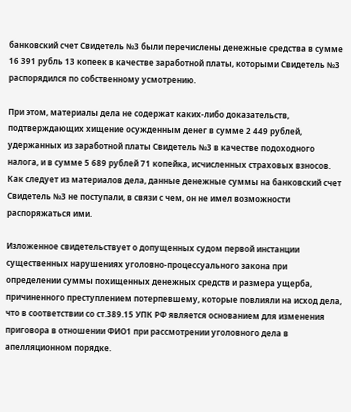банковский счет Свидетель №3 были перечислены денежные средства в сумме 16 391 рубль 13 копеек в качестве заработной платы, которыми Свидетель №3 распорядился по собственному усмотрению.

При этом, материалы дела не содержат каких-либо доказательств, подтверждающих хищение осужденным денег в сумме 2 449 рублей, удержанных из заработной платы Свидетель №3 в качестве подоходного налога, и в сумме 5 689 рублей 71 копейка, исчисленных страховых взносов. Как следует из материалов дела, данные денежные суммы на банковский счет Свидетель №3 не поступали, в связи с чем, он не имел возможности распоряжаться ими.

Изложенное свидетельствует о допущенных судом первой инстанции существенных нарушениях уголовно-процессуального закона при определении суммы похищенных денежных средств и размера ущерба, причиненного преступлением потерпевшему, которые повлияли на исход дела, что в соответствии со ст.389.15 УПК РФ является основанием для изменения приговора в отношении ФИО1 при рассмотрении уголовного дела в апелляционном порядке.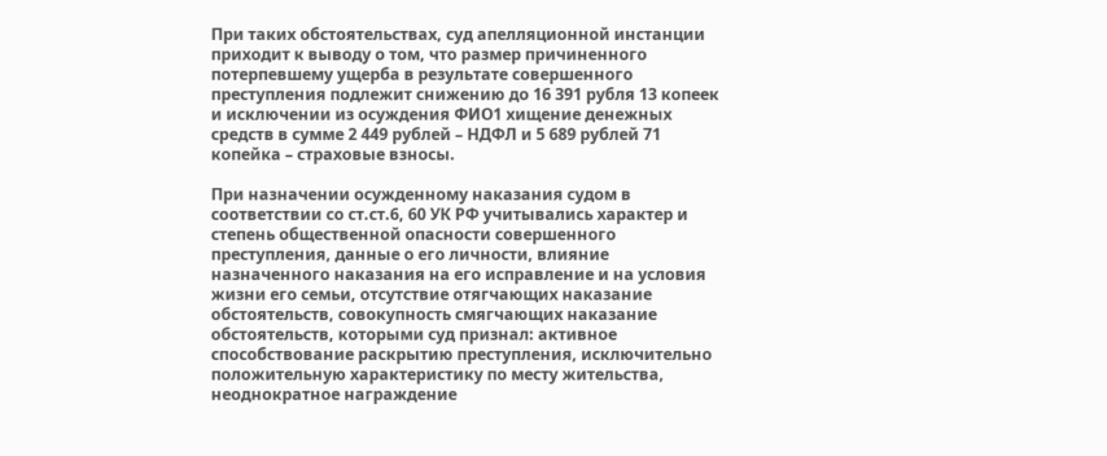При таких обстоятельствах, суд апелляционной инстанции приходит к выводу о том, что размер причиненного потерпевшему ущерба в результате совершенного преступления подлежит снижению до 16 391 рубля 13 копеек и исключении из осуждения ФИО1 хищение денежных средств в сумме 2 449 рублей – НДФЛ и 5 689 рублей 71 копейка – страховые взносы.

При назначении осужденному наказания судом в соответствии со ст.ст.6, 60 УК РФ учитывались характер и степень общественной опасности совершенного преступления, данные о его личности, влияние назначенного наказания на его исправление и на условия жизни его семьи, отсутствие отягчающих наказание обстоятельств, совокупность смягчающих наказание обстоятельств, которыми суд признал: активное способствование раскрытию преступления, исключительно положительную характеристику по месту жительства, неоднократное награждение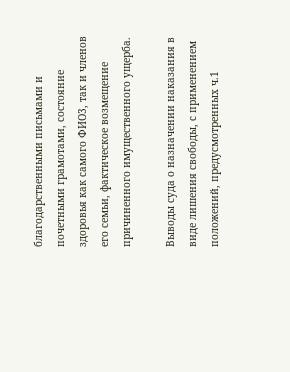благодарственными письмами и почетными грамотами, состояние здоровья как самого ФИО3, так и членов его семьи, фактическое возмещение причиненного имущественного ущерба.

Выводы суда о назначении наказания в виде лишения свободы, с применением положений, предусмотренных ч.1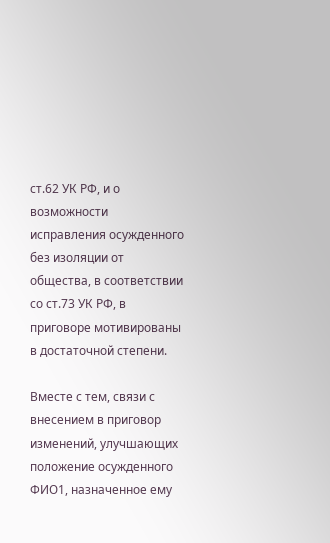ст.62 УК РФ, и о возможности исправления осужденного без изоляции от общества, в соответствии со ст.73 УК РФ, в приговоре мотивированы в достаточной степени.

Вместе с тем, связи с внесением в приговор изменений, улучшающих положение осужденного ФИО1, назначенное ему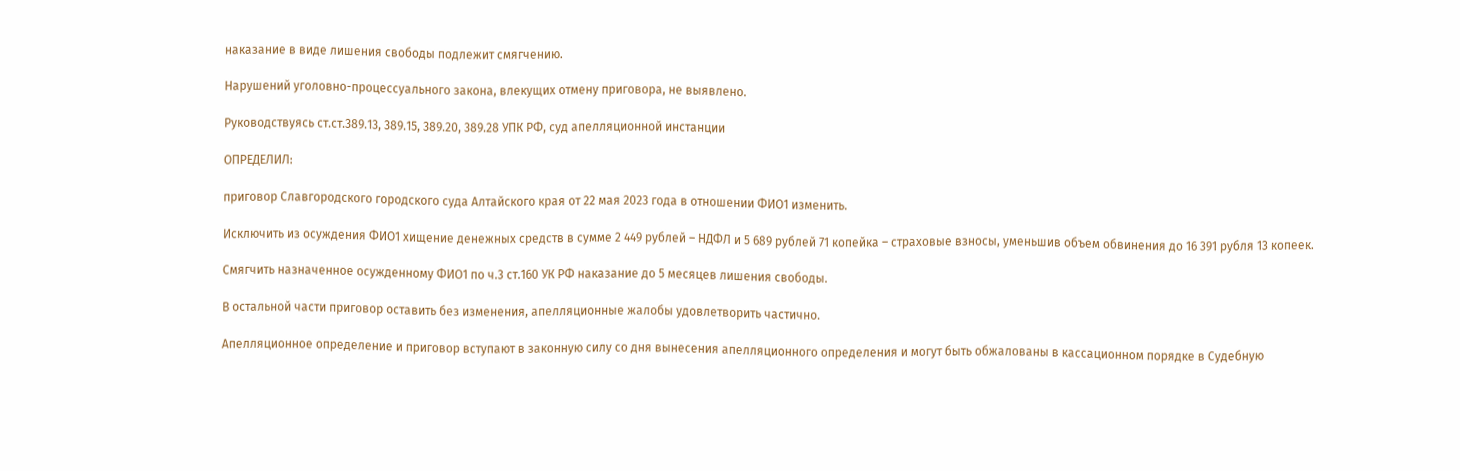наказание в виде лишения свободы подлежит смягчению.

Нарушений уголовно-процессуального закона, влекущих отмену приговора, не выявлено.

Руководствуясь ст.ст.389.13, 389.15, 389.20, 389.28 УПК РФ, суд апелляционной инстанции

ОПРЕДЕЛИЛ:

приговор Славгородского городского суда Алтайского края от 22 мая 2023 года в отношении ФИО1 изменить.

Исключить из осуждения ФИО1 хищение денежных средств в сумме 2 449 рублей – НДФЛ и 5 689 рублей 71 копейка – страховые взносы, уменьшив объем обвинения до 16 391 рубля 13 копеек.

Смягчить назначенное осужденному ФИО1 по ч.3 ст.160 УК РФ наказание до 5 месяцев лишения свободы.

В остальной части приговор оставить без изменения, апелляционные жалобы удовлетворить частично.

Апелляционное определение и приговор вступают в законную силу со дня вынесения апелляционного определения и могут быть обжалованы в кассационном порядке в Судебную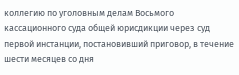коллегию по уголовным делам Восьмого кассационного суда общей юрисдикции через суд первой инстанции, постановивший приговор, в течение шести месяцев со дня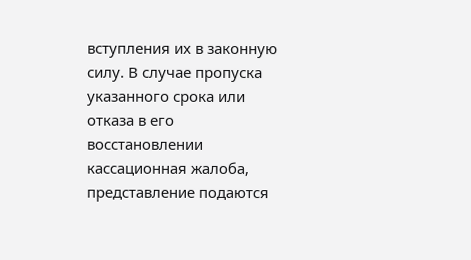вступления их в законную силу. В случае пропуска указанного срока или отказа в его восстановлении кассационная жалоба, представление подаются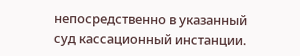непосредственно в указанный суд кассационный инстанции.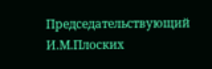Председательствующий И.М.Плоских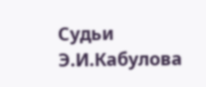Судьи Э.И.Кабулова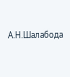А.Н.Шалабода